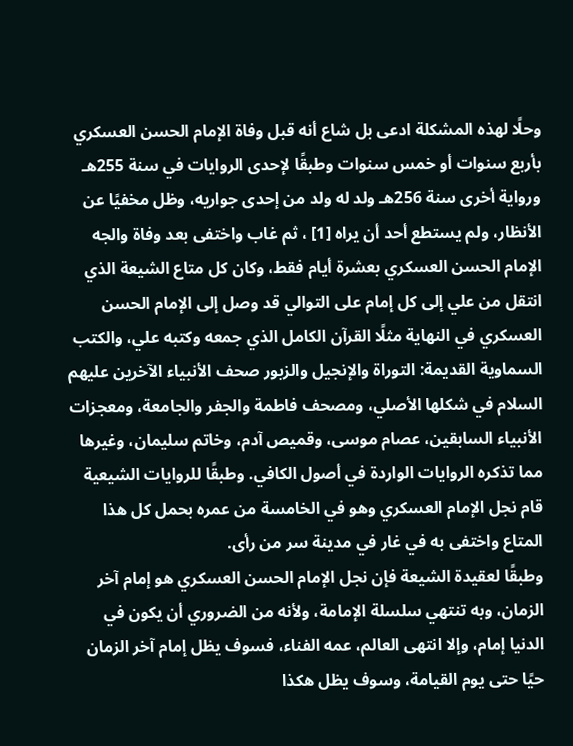وحلًا لهذه المشكلة ادعى بل شاع أنه قبل وفاة الإمام الحسن العسكري بأربع سنوات أو خمس سنوات وطبقًا لإحدى الروايات في سنة 255هـ ورواية أخرى سنة 256هـ ولد له ولد من إحدى جواريه، وظل مخفيًا عن الأنظار، ولم يستطع أحد أن يراه [1] ، ثم غاب واختفى بعد وفاة والجه الإمام الحسن العسكري بعشرة أيام فقط، وكان كل متاع الشيعة الذي انتقل من علي إلى كل إمام على التوالي قد وصل إلى الإمام الحسن العسكري في النهاية مثلًا القرآن الكامل الذي جمعه وكتبه علي، والكتب السماوية القديمة: التوراة والإنجيل والزبور صحف الأنبياء الآخرين عليهم السلام في شكلها الأصلي، ومصحف فاطمة والجفر والجامعة، ومعجزات الأنبياء السابقين، عصام موسى، وقميص آدم، وخاتم سليمان، وغيرها مما تذكره الروايات الواردة في أصول الكافي. وطبقًا للروايات الشيعية قام نجل الإمام العسكري وهو في الخامسة من عمره بحمل كل هذا المتاع واختفى به في غار في مدينة سر من رأى.
وطبقًا لعقيدة الشيعة فإن نجل الإمام الحسن العسكري هو إمام آخر الزمان، وبه تنتهي سلسلة الإمامة، ولأنه من الضروري أن يكون في الدنيا إمام، وإلا انتهى العالم، عمه الفناء، فسوف يظل إمام آخر الزمان حيًا حتى يوم القيامة، وسوف يظل هكذا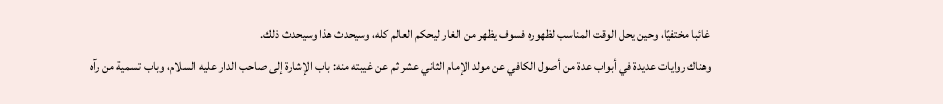غائبا مختفيًا، وحين يحل الوقت المناسب لظهوره فسوف يظهر من الغار ليحكم العالم كله، وسيحدث هذا وسيحدث ذلك.
وهناك روايات عديدة في أبواب عدة من أصول الكافي عن مولد الإمام الثاني عشر ثم عن غيبته منه: باب الإشارة إلى صاحب الدار عليه السلام، وباب تسمية من رآه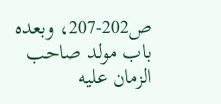ص202-207، وبعده باب مولد صاحب الزمان عليه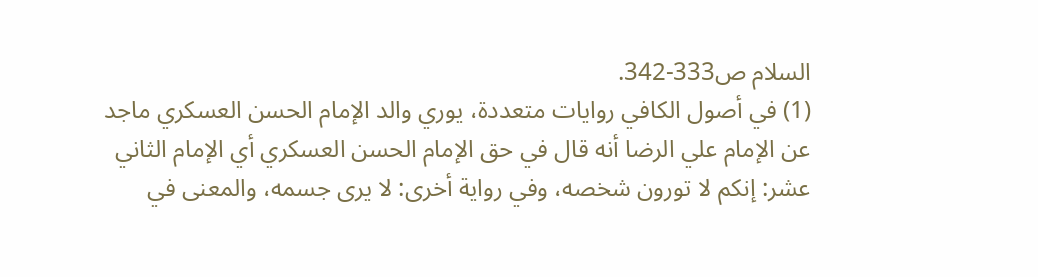السلام ص333-342.
(1) في أصول الكافي روايات متعددة، يوري والد الإمام الحسن العسكري ماجد عن الإمام علي الرضا أنه قال في حق الإمام الحسن العسكري أي الإمام الثاني عشر: إنكم لا تورون شخصه، وفي رواية أخرى: لا يرى جسمه، والمعنى في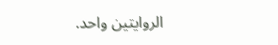الروايتين واحد.